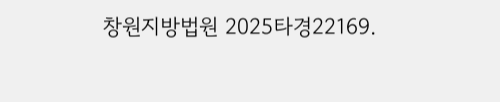창원지방법원 2025타경22169.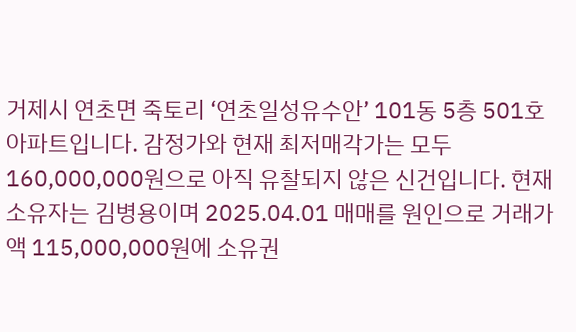거제시 연초면 죽토리 ‘연초일성유수안’ 101동 5층 501호 아파트입니다. 감정가와 현재 최저매각가는 모두 160,000,000원으로 아직 유찰되지 않은 신건입니다. 현재 소유자는 김병용이며 2025.04.01 매매를 원인으로 거래가액 115,000,000원에 소유권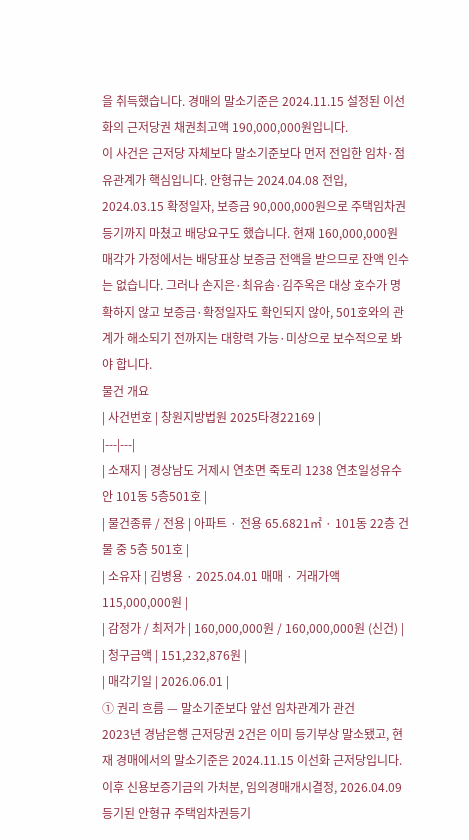을 취득했습니다. 경매의 말소기준은 2024.11.15 설정된 이선화의 근저당권 채권최고액 190,000,000원입니다.
이 사건은 근저당 자체보다 말소기준보다 먼저 전입한 임차·점유관계가 핵심입니다. 안형규는 2024.04.08 전입, 2024.03.15 확정일자, 보증금 90,000,000원으로 주택임차권등기까지 마쳤고 배당요구도 했습니다. 현재 160,000,000원 매각가 가정에서는 배당표상 보증금 전액을 받으므로 잔액 인수는 없습니다. 그러나 손지은·최유솜·김주옥은 대상 호수가 명확하지 않고 보증금·확정일자도 확인되지 않아, 501호와의 관계가 해소되기 전까지는 대항력 가능·미상으로 보수적으로 봐야 합니다.
물건 개요
| 사건번호 | 창원지방법원 2025타경22169 |
|---|---|
| 소재지 | 경상남도 거제시 연초면 죽토리 1238 연초일성유수안 101동 5층501호 |
| 물건종류 / 전용 | 아파트 · 전용 65.6821㎡ · 101동 22층 건물 중 5층 501호 |
| 소유자 | 김병용 · 2025.04.01 매매 · 거래가액 115,000,000원 |
| 감정가 / 최저가 | 160,000,000원 / 160,000,000원 (신건) |
| 청구금액 | 151,232,876원 |
| 매각기일 | 2026.06.01 |
① 권리 흐름 — 말소기준보다 앞선 임차관계가 관건
2023년 경남은행 근저당권 2건은 이미 등기부상 말소됐고, 현재 경매에서의 말소기준은 2024.11.15 이선화 근저당입니다. 이후 신용보증기금의 가처분, 임의경매개시결정, 2026.04.09 등기된 안형규 주택임차권등기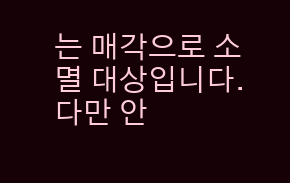는 매각으로 소멸 대상입니다. 다만 안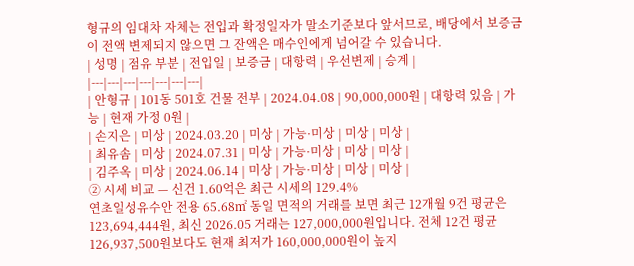형규의 임대차 자체는 전입과 확정일자가 말소기준보다 앞서므로, 배당에서 보증금이 전액 변제되지 않으면 그 잔액은 매수인에게 넘어갈 수 있습니다.
| 성명 | 점유 부분 | 전입일 | 보증금 | 대항력 | 우선변제 | 승계 |
|---|---|---|---|---|---|---|
| 안형규 | 101동 501호 건물 전부 | 2024.04.08 | 90,000,000원 | 대항력 있음 | 가능 | 현재 가정 0원 |
| 손지은 | 미상 | 2024.03.20 | 미상 | 가능·미상 | 미상 | 미상 |
| 최유솜 | 미상 | 2024.07.31 | 미상 | 가능·미상 | 미상 | 미상 |
| 김주옥 | 미상 | 2024.06.14 | 미상 | 가능·미상 | 미상 | 미상 |
② 시세 비교 — 신건 1.60억은 최근 시세의 129.4%
연초일성유수안 전용 65.68㎡ 동일 면적의 거래를 보면 최근 12개월 9건 평균은 123,694,444원, 최신 2026.05 거래는 127,000,000원입니다. 전체 12건 평균 126,937,500원보다도 현재 최저가 160,000,000원이 높지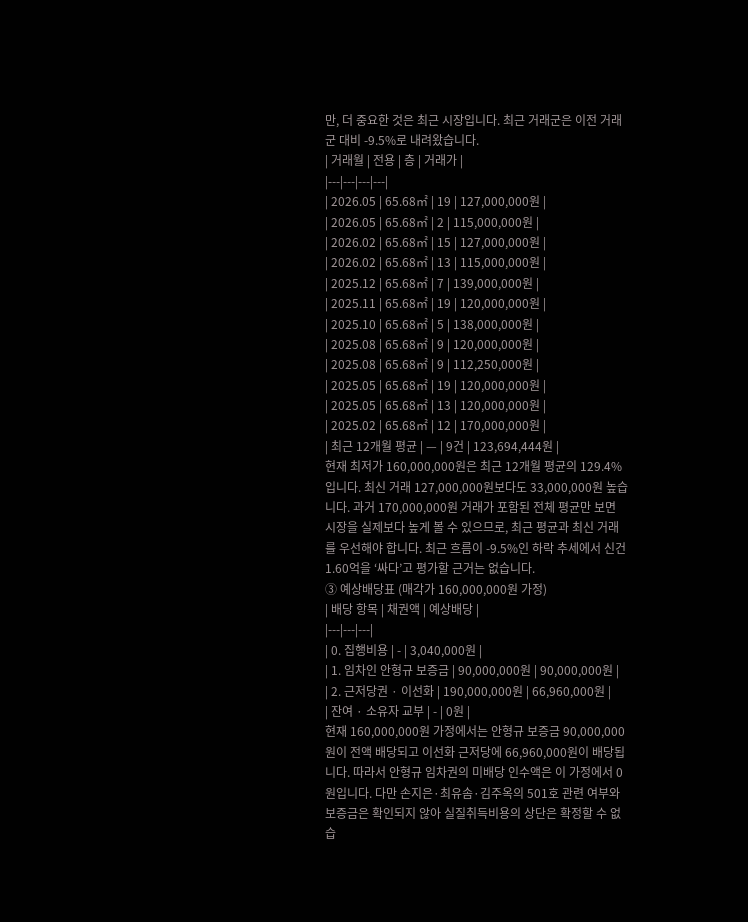만, 더 중요한 것은 최근 시장입니다. 최근 거래군은 이전 거래군 대비 -9.5%로 내려왔습니다.
| 거래월 | 전용 | 층 | 거래가 |
|---|---|---|---|
| 2026.05 | 65.68㎡ | 19 | 127,000,000원 |
| 2026.05 | 65.68㎡ | 2 | 115,000,000원 |
| 2026.02 | 65.68㎡ | 15 | 127,000,000원 |
| 2026.02 | 65.68㎡ | 13 | 115,000,000원 |
| 2025.12 | 65.68㎡ | 7 | 139,000,000원 |
| 2025.11 | 65.68㎡ | 19 | 120,000,000원 |
| 2025.10 | 65.68㎡ | 5 | 138,000,000원 |
| 2025.08 | 65.68㎡ | 9 | 120,000,000원 |
| 2025.08 | 65.68㎡ | 9 | 112,250,000원 |
| 2025.05 | 65.68㎡ | 19 | 120,000,000원 |
| 2025.05 | 65.68㎡ | 13 | 120,000,000원 |
| 2025.02 | 65.68㎡ | 12 | 170,000,000원 |
| 최근 12개월 평균 | — | 9건 | 123,694,444원 |
현재 최저가 160,000,000원은 최근 12개월 평균의 129.4%입니다. 최신 거래 127,000,000원보다도 33,000,000원 높습니다. 과거 170,000,000원 거래가 포함된 전체 평균만 보면 시장을 실제보다 높게 볼 수 있으므로, 최근 평균과 최신 거래를 우선해야 합니다. 최근 흐름이 -9.5%인 하락 추세에서 신건 1.60억을 ‘싸다’고 평가할 근거는 없습니다.
③ 예상배당표 (매각가 160,000,000원 가정)
| 배당 항목 | 채권액 | 예상배당 |
|---|---|---|
| 0. 집행비용 | - | 3,040,000원 |
| 1. 임차인 안형규 보증금 | 90,000,000원 | 90,000,000원 |
| 2. 근저당권 · 이선화 | 190,000,000원 | 66,960,000원 |
| 잔여 · 소유자 교부 | - | 0원 |
현재 160,000,000원 가정에서는 안형규 보증금 90,000,000원이 전액 배당되고 이선화 근저당에 66,960,000원이 배당됩니다. 따라서 안형규 임차권의 미배당 인수액은 이 가정에서 0원입니다. 다만 손지은·최유솜·김주옥의 501호 관련 여부와 보증금은 확인되지 않아 실질취득비용의 상단은 확정할 수 없습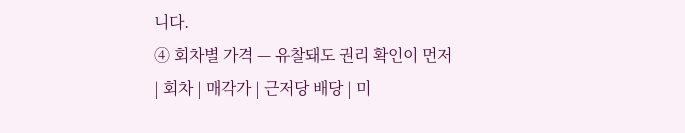니다.
④ 회차별 가격 — 유찰돼도 권리 확인이 먼저
| 회차 | 매각가 | 근저당 배당 | 미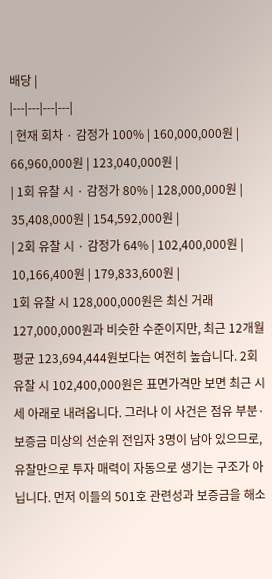배당 |
|---|---|---|---|
| 현재 회차 · 감정가 100% | 160,000,000원 | 66,960,000원 | 123,040,000원 |
| 1회 유찰 시 · 감정가 80% | 128,000,000원 | 35,408,000원 | 154,592,000원 |
| 2회 유찰 시 · 감정가 64% | 102,400,000원 | 10,166,400원 | 179,833,600원 |
1회 유찰 시 128,000,000원은 최신 거래 127,000,000원과 비슷한 수준이지만, 최근 12개월 평균 123,694,444원보다는 여전히 높습니다. 2회 유찰 시 102,400,000원은 표면가격만 보면 최근 시세 아래로 내려옵니다. 그러나 이 사건은 점유 부분·보증금 미상의 선순위 전입자 3명이 남아 있으므로, 유찰만으로 투자 매력이 자동으로 생기는 구조가 아닙니다. 먼저 이들의 501호 관련성과 보증금을 해소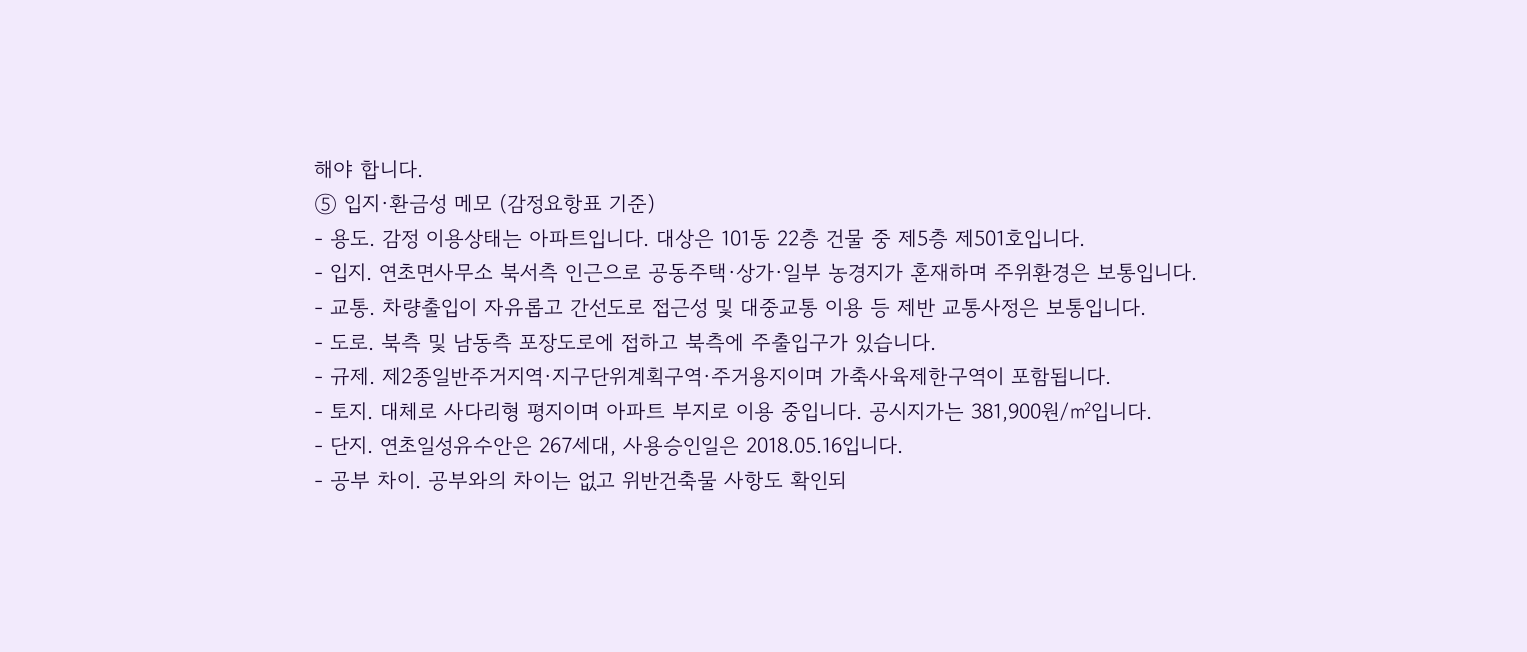해야 합니다.
⑤ 입지·환금성 메모 (감정요항표 기준)
- 용도. 감정 이용상태는 아파트입니다. 대상은 101동 22층 건물 중 제5층 제501호입니다.
- 입지. 연초면사무소 북서측 인근으로 공동주택·상가·일부 농경지가 혼재하며 주위환경은 보통입니다.
- 교통. 차량출입이 자유롭고 간선도로 접근성 및 대중교통 이용 등 제반 교통사정은 보통입니다.
- 도로. 북측 및 남동측 포장도로에 접하고 북측에 주출입구가 있습니다.
- 규제. 제2종일반주거지역·지구단위계획구역·주거용지이며 가축사육제한구역이 포함됩니다.
- 토지. 대체로 사다리형 평지이며 아파트 부지로 이용 중입니다. 공시지가는 381,900원/㎡입니다.
- 단지. 연초일성유수안은 267세대, 사용승인일은 2018.05.16입니다.
- 공부 차이. 공부와의 차이는 없고 위반건축물 사항도 확인되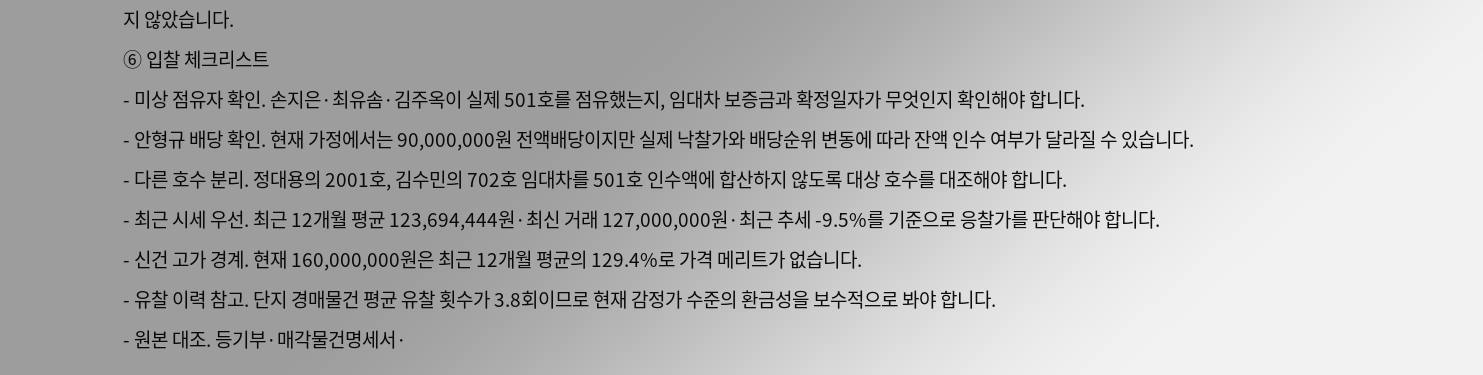지 않았습니다.
⑥ 입찰 체크리스트
- 미상 점유자 확인. 손지은·최유솜·김주옥이 실제 501호를 점유했는지, 임대차 보증금과 확정일자가 무엇인지 확인해야 합니다.
- 안형규 배당 확인. 현재 가정에서는 90,000,000원 전액배당이지만 실제 낙찰가와 배당순위 변동에 따라 잔액 인수 여부가 달라질 수 있습니다.
- 다른 호수 분리. 정대용의 2001호, 김수민의 702호 임대차를 501호 인수액에 합산하지 않도록 대상 호수를 대조해야 합니다.
- 최근 시세 우선. 최근 12개월 평균 123,694,444원·최신 거래 127,000,000원·최근 추세 -9.5%를 기준으로 응찰가를 판단해야 합니다.
- 신건 고가 경계. 현재 160,000,000원은 최근 12개월 평균의 129.4%로 가격 메리트가 없습니다.
- 유찰 이력 참고. 단지 경매물건 평균 유찰 횟수가 3.8회이므로 현재 감정가 수준의 환금성을 보수적으로 봐야 합니다.
- 원본 대조. 등기부·매각물건명세서·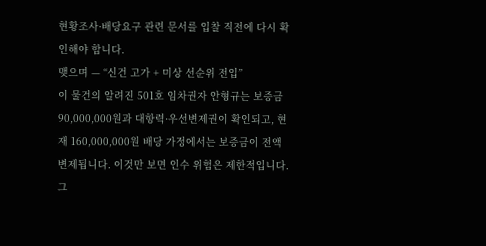현황조사·배당요구 관련 문서를 입찰 직전에 다시 확인해야 합니다.
맺으며 — “신건 고가 + 미상 선순위 전입”
이 물건의 알려진 501호 임차권자 안형규는 보증금 90,000,000원과 대항력·우선변제권이 확인되고, 현재 160,000,000원 배당 가정에서는 보증금이 전액 변제됩니다. 이것만 보면 인수 위험은 제한적입니다. 그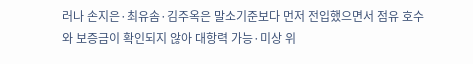러나 손지은·최유솜·김주옥은 말소기준보다 먼저 전입했으면서 점유 호수와 보증금이 확인되지 않아 대항력 가능·미상 위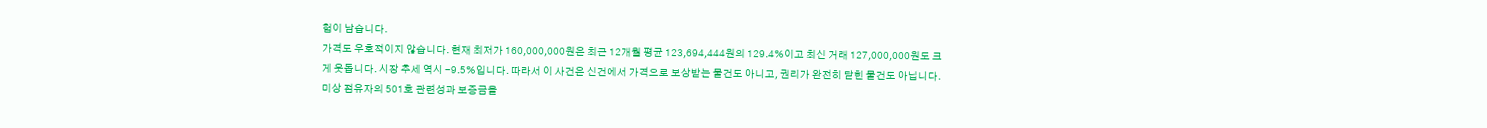험이 남습니다.
가격도 우호적이지 않습니다. 현재 최저가 160,000,000원은 최근 12개월 평균 123,694,444원의 129.4%이고 최신 거래 127,000,000원도 크게 웃돕니다. 시장 추세 역시 -9.5%입니다. 따라서 이 사건은 신건에서 가격으로 보상받는 물건도 아니고, 권리가 완전히 닫힌 물건도 아닙니다. 미상 점유자의 501호 관련성과 보증금을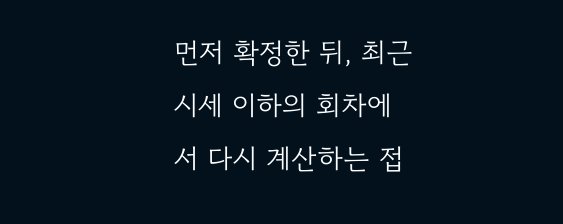먼저 확정한 뒤, 최근 시세 이하의 회차에서 다시 계산하는 접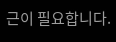근이 필요합니다.